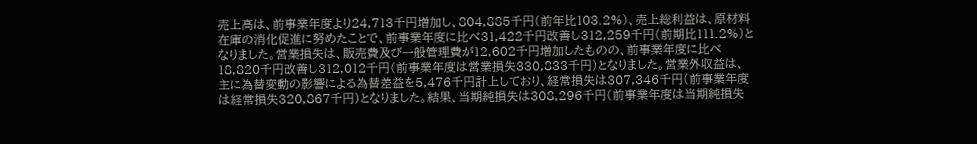売上高は、前事業年度より24,713千円増加し、804,885千円(前年比103.2%)、売上総利益は、原材料在庫の消化促進に努めたことで、前事業年度に比べ31,422千円改善し312,259千円(前期比111.2%)となりました。営業損失は、販売費及び一般管理費が12,602千円増加したものの、前事業年度に比べ18,820千円改善し312,012千円(前事業年度は営業損失330,833千円)となりました。営業外収益は、主に為替変動の影響による為替差益を5,476千円計上しており、経常損失は307,346千円(前事業年度は経常損失320,867千円)となりました。結果、当期純損失は308,296千円(前事業年度は当期純損失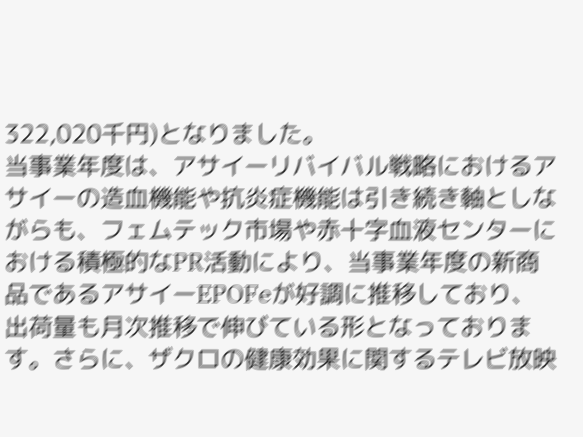322,020千円)となりました。
当事業年度は、アサイーリバイバル戦略におけるアサイーの造血機能や抗炎症機能は引き続き軸としながらも、フェムテック市場や赤十字血液センターにおける積極的なPR活動により、当事業年度の新商品であるアサイーEPOFeが好調に推移しており、出荷量も月次推移で伸びている形となっております。さらに、ザクロの健康効果に関するテレビ放映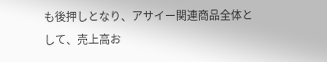も後押しとなり、アサイー関連商品全体として、売上高お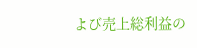よび売上総利益の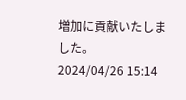増加に貢献いたしました。
2024/04/26 15:14